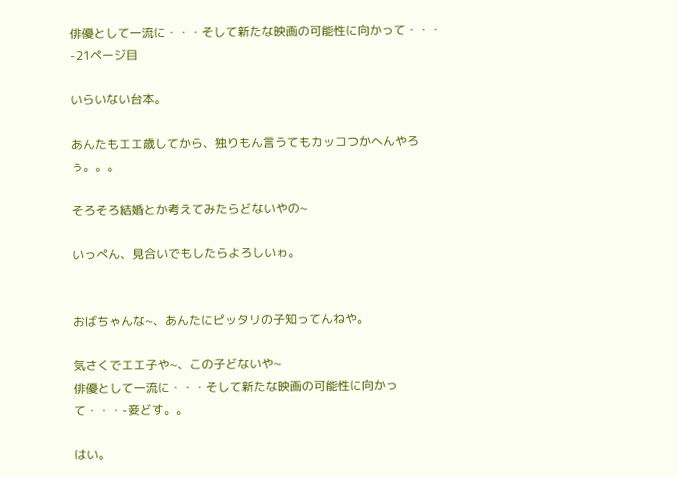俳優として一流に・・・そして新たな映画の可能性に向かって・・・ -21ページ目

いらいない台本。

あんたもエエ歳してから、独りもん言うてもカッコつかへんやろぅ。。。

そろそろ結婚とか考えてみたらどないやの~

いっぺん、見合いでもしたらよろしいゎ。


おばちゃんな~、あんたにピッタリの子知ってんねや。

気さくでエエ子や~、この子どないや~
俳優として一流に・・・そして新たな映画の可能性に向かって・・・-妾どす。。

はい。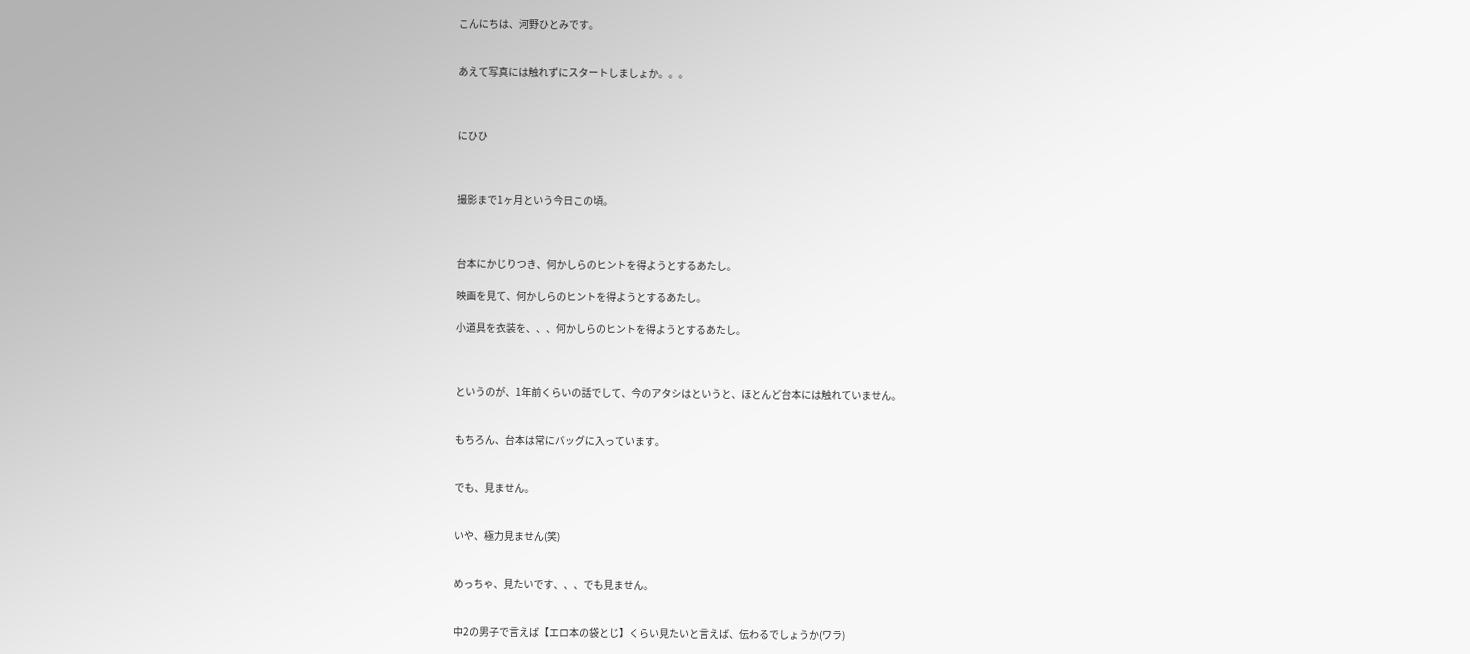こんにちは、河野ひとみです。


あえて写真には触れずにスタートしましょか。。。



にひひ



撮影まで1ヶ月という今日この頃。



台本にかじりつき、何かしらのヒントを得ようとするあたし。

映画を見て、何かしらのヒントを得ようとするあたし。

小道具を衣装を、、、何かしらのヒントを得ようとするあたし。



というのが、1年前くらいの話でして、今のアタシはというと、ほとんど台本には触れていません。


もちろん、台本は常にバッグに入っています。


でも、見ません。


いや、極力見ません(笑)


めっちゃ、見たいです、、、でも見ません。


中2の男子で言えば【エロ本の袋とじ】くらい見たいと言えば、伝わるでしょうか(ワラ)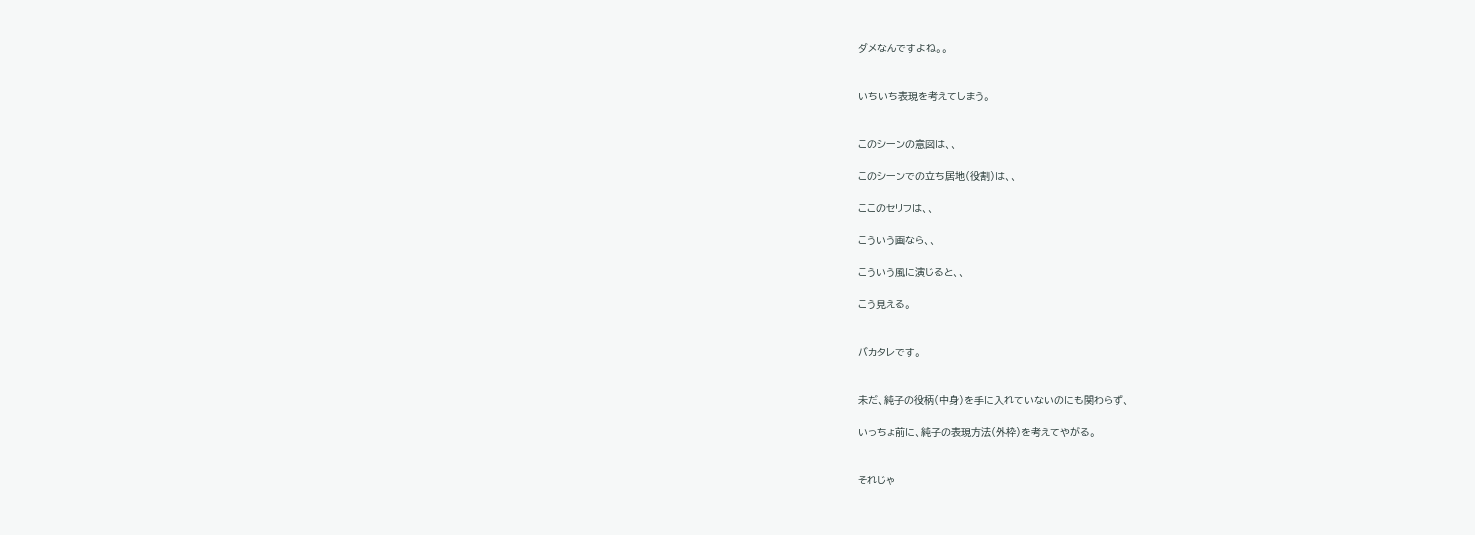ダメなんですよね。。


いちいち表現を考えてしまう。


このシーンの意図は、、

このシーンでの立ち居地(役割)は、、

ここのセリフは、、

こういう画なら、、

こういう風に演じると、、

こう見える。


バカタレです。


未だ、純子の役柄(中身)を手に入れていないのにも関わらず、

いっちょ前に、純子の表現方法(外枠)を考えてやがる。


それじゃ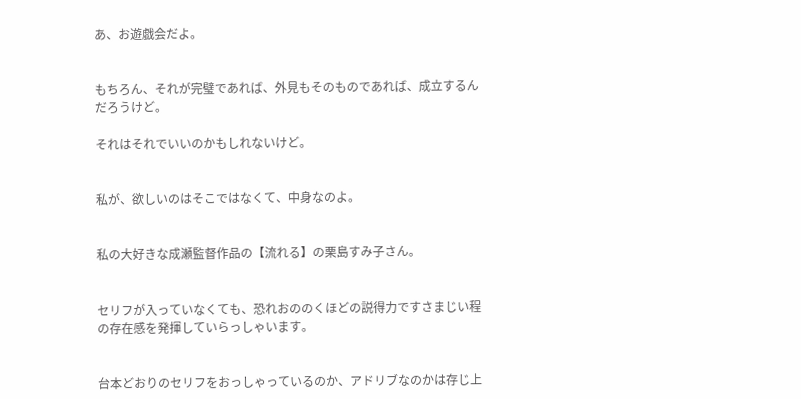あ、お遊戯会だよ。


もちろん、それが完璧であれば、外見もそのものであれば、成立するんだろうけど。

それはそれでいいのかもしれないけど。


私が、欲しいのはそこではなくて、中身なのよ。


私の大好きな成瀬監督作品の【流れる】の栗島すみ子さん。


セリフが入っていなくても、恐れおののくほどの説得力ですさまじい程の存在感を発揮していらっしゃいます。


台本どおりのセリフをおっしゃっているのか、アドリブなのかは存じ上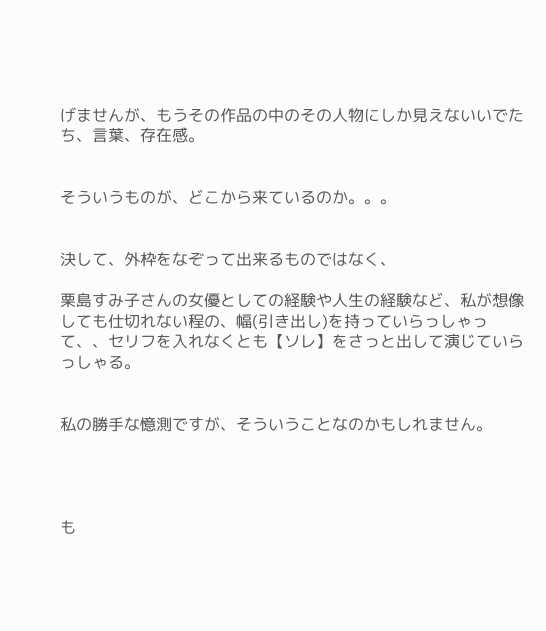げませんが、もうその作品の中のその人物にしか見えないいでたち、言葉、存在感。


そういうものが、どこから来ているのか。。。


決して、外枠をなぞって出来るものではなく、

栗島すみ子さんの女優としての経験や人生の経験など、私が想像しても仕切れない程の、幅(引き出し)を持っていらっしゃって、、セリフを入れなくとも【ソレ】をさっと出して演じていらっしゃる。


私の勝手な憶測ですが、そういうことなのかもしれません。




も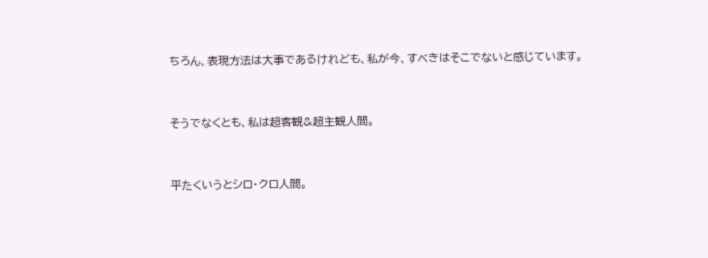ちろん、表現方法は大事であるけれども、私が今、すべきはそこでないと感じています。


そうでなくとも、私は超客観&超主観人間。


平たくいうとシロ・クロ人間。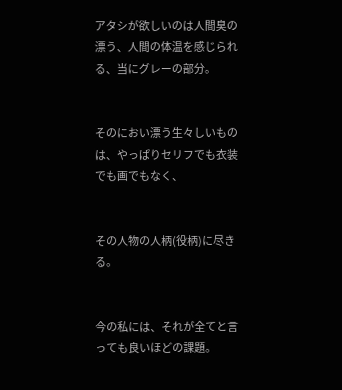アタシが欲しいのは人間臭の漂う、人間の体温を感じられる、当にグレーの部分。


そのにおい漂う生々しいものは、やっぱりセリフでも衣装でも画でもなく、


その人物の人柄(役柄)に尽きる。


今の私には、それが全てと言っても良いほどの課題。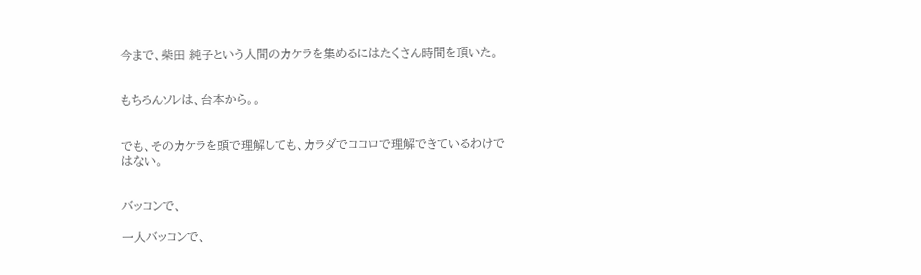今まで、柴田 純子という人間のカケラを集めるにはたくさん時間を頂いた。


もちろんソレは、台本から。。


でも、そのカケラを頭で理解しても、カラダでココロで理解できているわけではない。


バッコンで、

一人バッコンで、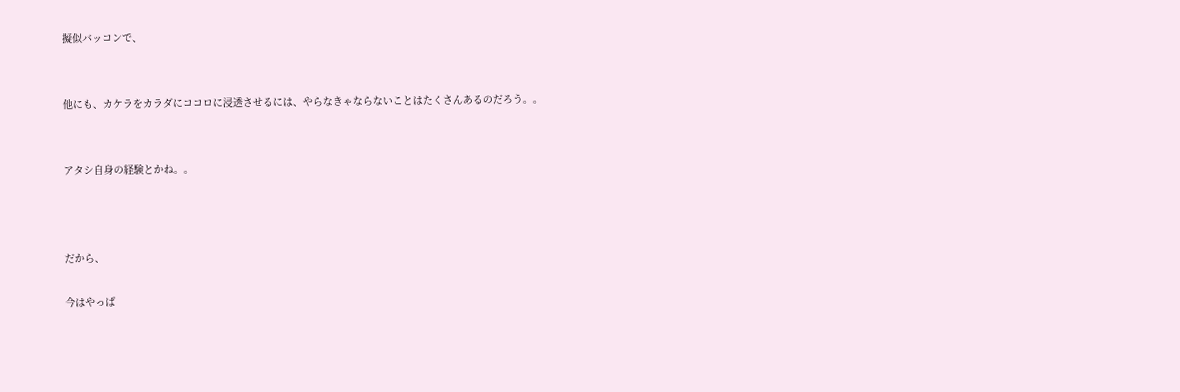擬似バッコンで、


他にも、カケラをカラダにココロに浸透させるには、やらなきゃならないことはたくさんあるのだろう。。


アタシ自身の経験とかね。。



だから、

今はやっぱ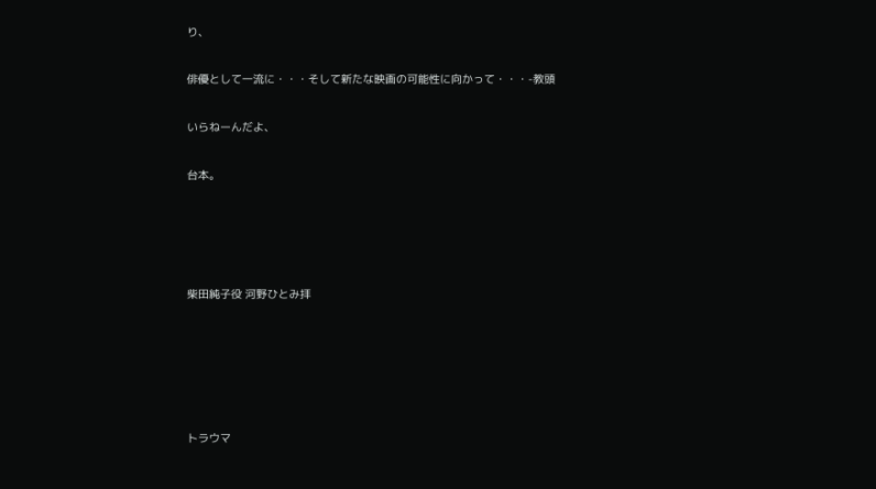り、

俳優として一流に・・・そして新たな映画の可能性に向かって・・・-教頭

いらねーんだよ、

台本。




柴田純子役 河野ひとみ拝





トラウマ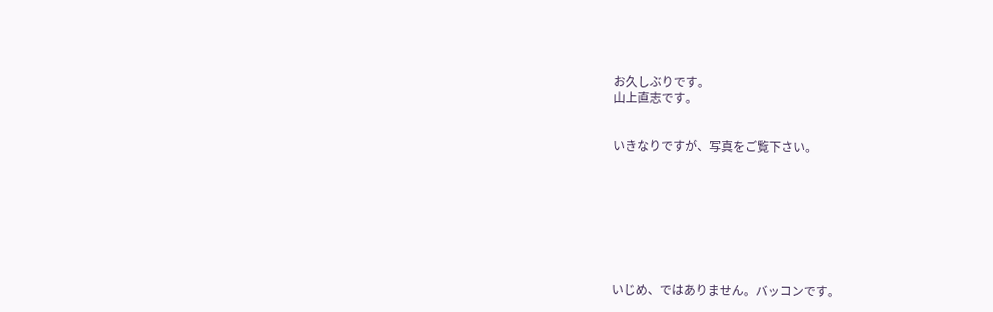お久しぶりです。
山上直志です。


いきなりですが、写真をご覧下さい。








いじめ、ではありません。バッコンです。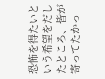恐怖を得たいという希望をだしたところ、皆が寄ってたかっ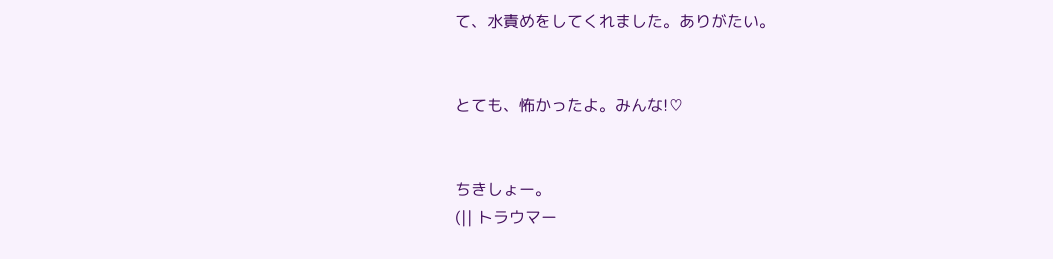て、水責めをしてくれました。ありがたい。


とても、怖かったよ。みんな!♡


ちきしょー。
(|| トラウマー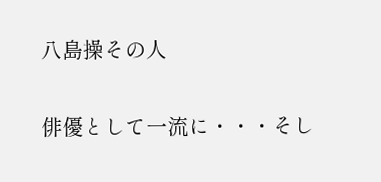八島操その人

俳優として一流に・・・そし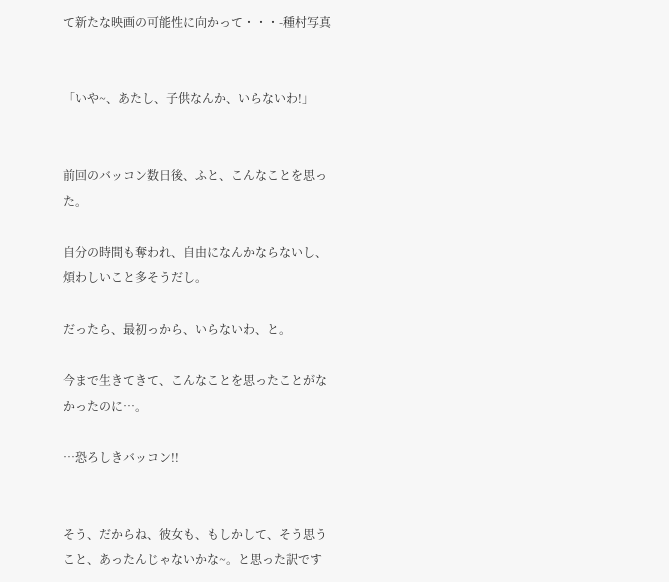て新たな映画の可能性に向かって・・・-種村写真


「いや~、あたし、子供なんか、いらないわ!」


前回のバッコン数日後、ふと、こんなことを思った。

自分の時間も奪われ、自由になんかならないし、煩わしいこと多そうだし。

だったら、最初っから、いらないわ、と。

今まで生きてきて、こんなことを思ったことがなかったのに…。

…恐ろしきバッコン!!


そう、だからね、彼女も、もしかして、そう思うこと、あったんじゃないかな~。と思った訳です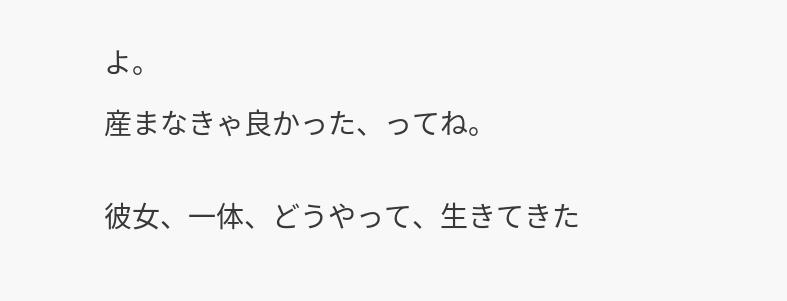よ。

産まなきゃ良かった、ってね。


彼女、一体、どうやって、生きてきた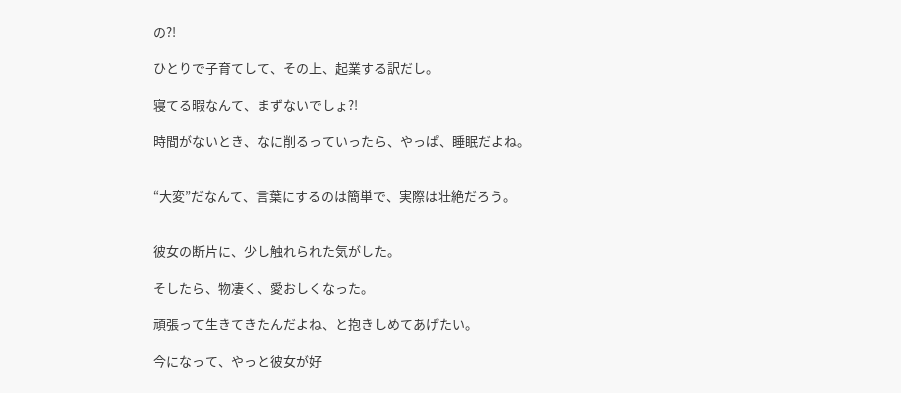の?!

ひとりで子育てして、その上、起業する訳だし。

寝てる暇なんて、まずないでしょ?!

時間がないとき、なに削るっていったら、やっぱ、睡眠だよね。


“大変”だなんて、言葉にするのは簡単で、実際は壮絶だろう。


彼女の断片に、少し触れられた気がした。

そしたら、物凄く、愛おしくなった。

頑張って生きてきたんだよね、と抱きしめてあげたい。

今になって、やっと彼女が好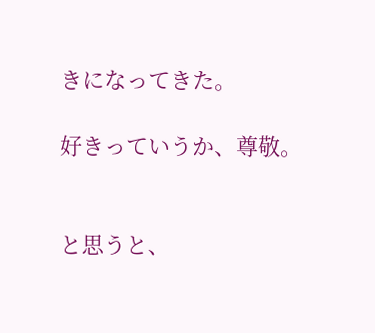きになってきた。

好きっていうか、尊敬。


と思うと、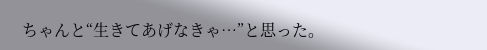ちゃんと“生きてあげなきゃ…”と思った。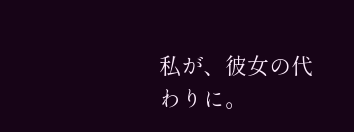私が、彼女の代わりに。